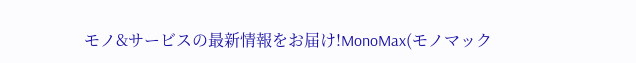モノ&サービスの最新情報をお届け!MonoMax(モノマック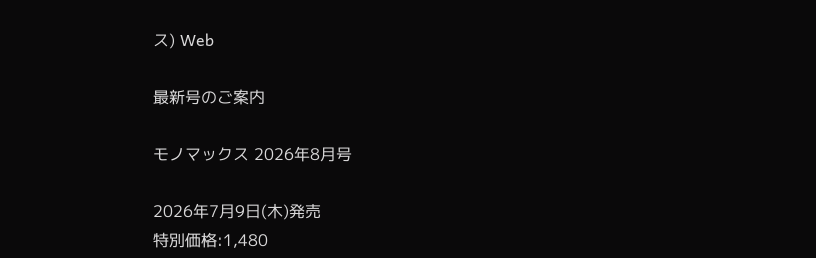ス) Web

最新号のご案内

モノマックス 2026年8月号

2026年7月9日(木)発売
特別価格:1,480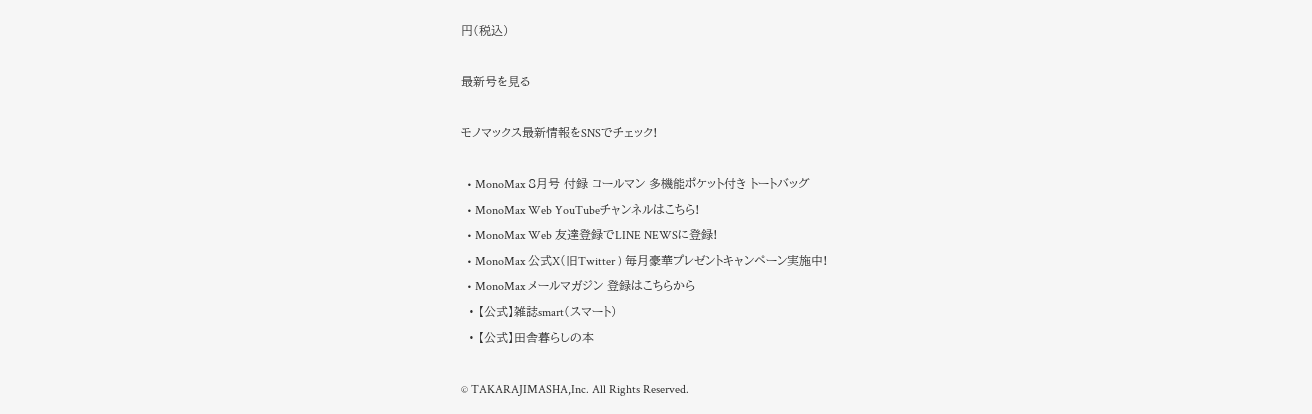円(税込)

最新号を見る

モノマックス最新情報をSNSでチェック!

  • MonoMax 8月号 付録 コールマン 多機能ポケット付き トートバッグ
  • MonoMax Web YouTubeチャンネルはこちら!
  • MonoMax Web 友達登録でLINE NEWSに登録!
  • MonoMax 公式X(旧Twitter ) 毎月豪華プレゼントキャンペーン実施中!
  • MonoMax メールマガジン 登録はこちらから
  • 【公式】雑誌smart(スマート)
  • 【公式】田舎暮らしの本

© TAKARAJIMASHA,Inc. All Rights Reserved.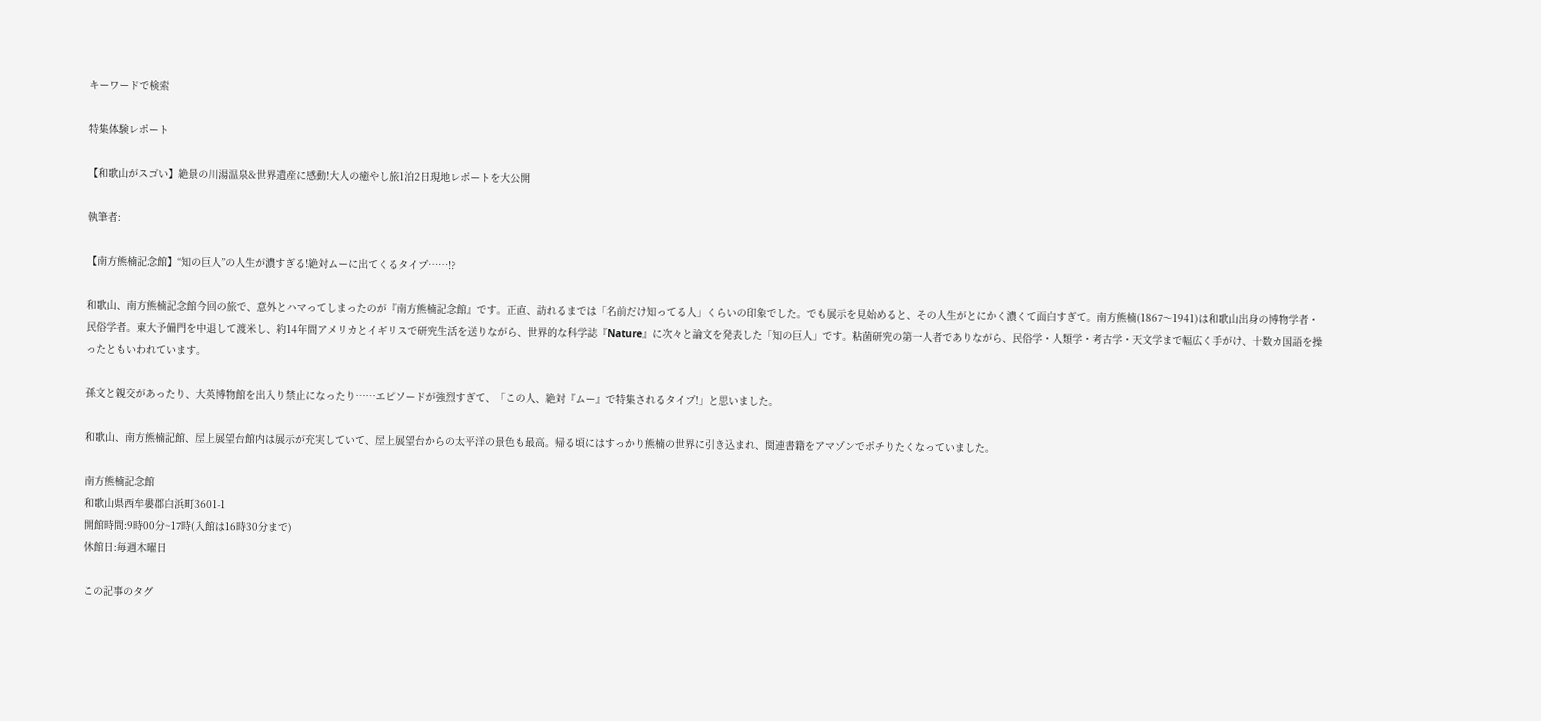キーワードで検索

特集体験レポート

【和歌山がスゴい】絶景の川湯温泉&世界遺産に感動!大人の癒やし旅1泊2日現地レポートを大公開

執筆者:

【南方熊楠記念館】“知の巨人”の人生が濃すぎる!絶対ムーに出てくるタイプ……!?

和歌山、南方熊楠記念館今回の旅で、意外とハマってしまったのが『南方熊楠記念館』です。正直、訪れるまでは「名前だけ知ってる人」くらいの印象でした。でも展示を見始めると、その人生がとにかく濃くて面白すぎて。南方熊楠(1867〜1941)は和歌山出身の博物学者・民俗学者。東大予備門を中退して渡米し、約14年間アメリカとイギリスで研究生活を送りながら、世界的な科学誌『Nature』に次々と論文を発表した「知の巨人」です。粘菌研究の第一人者でありながら、民俗学・人類学・考古学・天文学まで幅広く手がけ、十数カ国語を操ったともいわれています。

孫文と親交があったり、大英博物館を出入り禁止になったり……エピソードが強烈すぎて、「この人、絶対『ムー』で特集されるタイプ!」と思いました。

和歌山、南方熊楠記館、屋上展望台館内は展示が充実していて、屋上展望台からの太平洋の景色も最高。帰る頃にはすっかり熊楠の世界に引き込まれ、関連書籍をアマゾンでポチりたくなっていました。

南方熊楠記念館
和歌山県西牟婁郡白浜町3601-1
開館時間:9時00分~17時(入館は16時30分まで)
休館日:毎週木曜日

この記事のタグ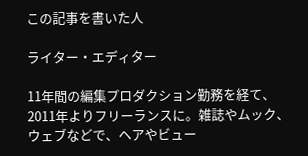この記事を書いた人

ライター・エディター

11年間の編集プロダクション勤務を経て、2011年よりフリーランスに。雑誌やムック、ウェブなどで、ヘアやビュー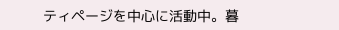ティページを中心に活動中。暮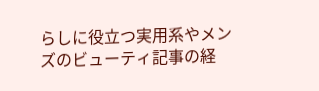らしに役立つ実用系やメンズのビューティ記事の経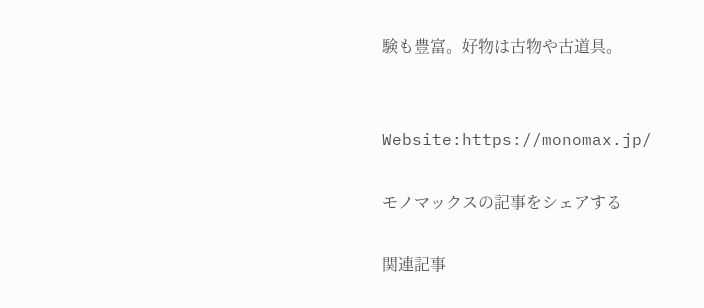験も豊富。好物は古物や古道具。


Website:https://monomax.jp/

モノマックスの記事をシェアする

関連記事